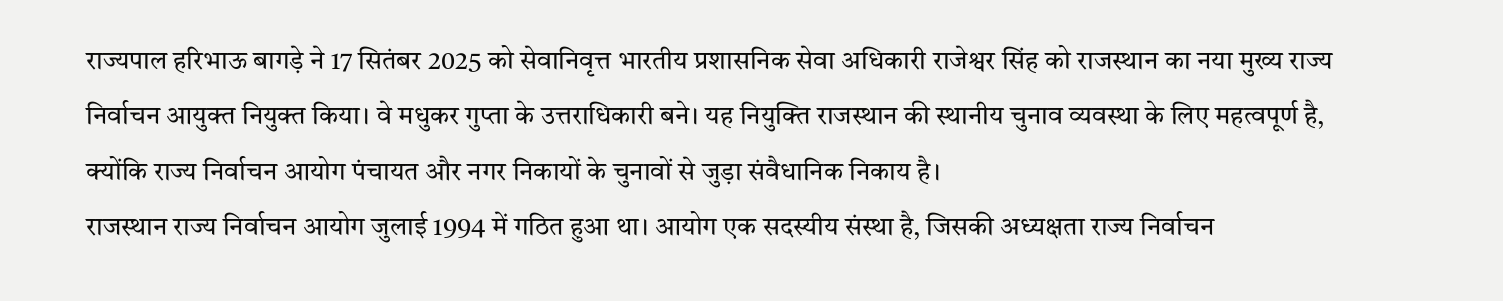राज्यपाल हरिभाऊ बागड़े ने 17 सितंबर 2025 को सेवानिवृत्त भारतीय प्रशासनिक सेवा अधिकारी राजेश्वर सिंह को राजस्थान का नया मुख्य राज्य निर्वाचन आयुक्त नियुक्त किया। वे मधुकर गुप्ता के उत्तराधिकारी बने। यह नियुक्ति राजस्थान की स्थानीय चुनाव व्यवस्था के लिए महत्वपूर्ण है, क्योंकि राज्य निर्वाचन आयोग पंचायत और नगर निकायों के चुनावों से जुड़ा संवैधानिक निकाय है।
राजस्थान राज्य निर्वाचन आयोग जुलाई 1994 में गठित हुआ था। आयोग एक सदस्यीय संस्था है, जिसकी अध्यक्षता राज्य निर्वाचन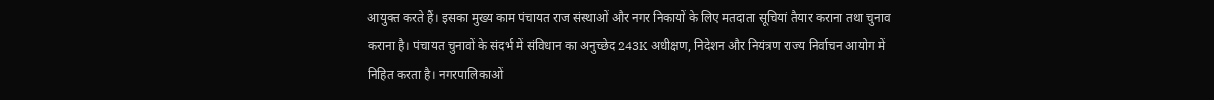आयुक्त करते हैं। इसका मुख्य काम पंचायत राज संस्थाओं और नगर निकायों के लिए मतदाता सूचियां तैयार कराना तथा चुनाव कराना है। पंचायत चुनावों के संदर्भ में संविधान का अनुच्छेद 243K अधीक्षण, निदेशन और नियंत्रण राज्य निर्वाचन आयोग में निहित करता है। नगरपालिकाओं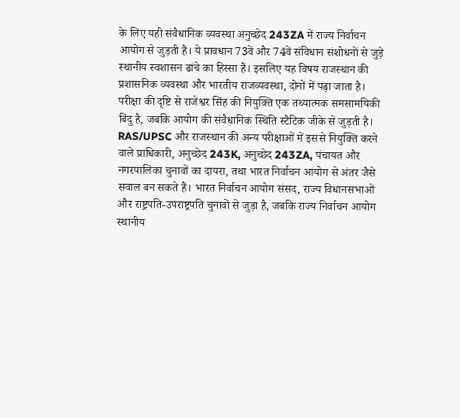के लिए यही संवैधानिक व्यवस्था अनुच्छेद 243ZA में राज्य निर्वाचन आयोग से जुड़ती है। ये प्रावधान 73वें और 74वें संविधान संशोधनों से जुड़े स्थानीय स्वशासन ढांचे का हिस्सा हैं। इसलिए यह विषय राजस्थान की प्रशासनिक व्यवस्था और भारतीय राजव्यवस्था, दोनों में पढ़ा जाता है।
परीक्षा की दृष्टि से राजेश्वर सिंह की नियुक्ति एक तथ्यात्मक समसामयिकी बिंदु है, जबकि आयोग की संवैधानिक स्थिति स्टैटिक जीके से जुड़ती है। RAS/UPSC और राजस्थान की अन्य परीक्षाओं में इससे नियुक्ति करने वाले प्राधिकारी, अनुच्छेद 243K, अनुच्छेद 243ZA, पंचायत और नगरपालिका चुनावों का दायरा, तथा भारत निर्वाचन आयोग से अंतर जैसे सवाल बन सकते हैं। भारत निर्वाचन आयोग संसद, राज्य विधानसभाओं और राष्ट्रपति-उपराष्ट्रपति चुनावों से जुड़ा है, जबकि राज्य निर्वाचन आयोग स्थानीय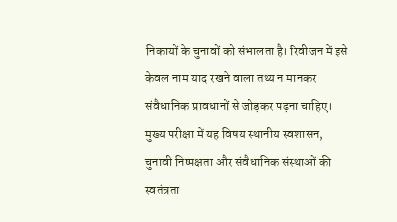निकायों के चुनावों को संभालता है। रिवीजन में इसे केवल नाम याद रखने वाला तथ्य न मानकर संवैधानिक प्रावधानों से जोड़कर पढ़ना चाहिए। मुख्य परीक्षा में यह विषय स्थानीय स्वशासन, चुनावी निष्पक्षता और संवैधानिक संस्थाओं की स्वतंत्रता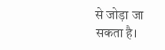से जोड़ा जा सकता है।